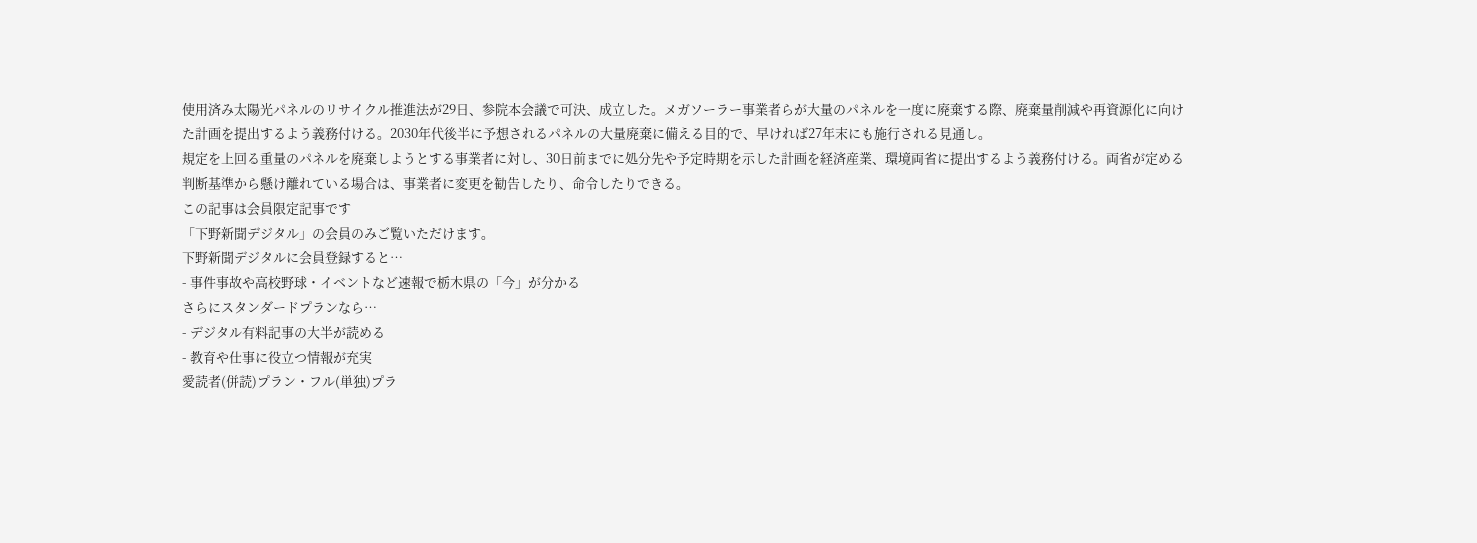使用済み太陽光パネルのリサイクル推進法が29日、参院本会議で可決、成立した。メガソーラー事業者らが大量のパネルを一度に廃棄する際、廃棄量削減や再資源化に向けた計画を提出するよう義務付ける。2030年代後半に予想されるパネルの大量廃棄に備える目的で、早ければ27年末にも施行される見通し。
規定を上回る重量のパネルを廃棄しようとする事業者に対し、30日前までに処分先や予定時期を示した計画を経済産業、環境両省に提出するよう義務付ける。両省が定める判断基準から懸け離れている場合は、事業者に変更を勧告したり、命令したりできる。
この記事は会員限定記事です
「下野新聞デジタル」の会員のみご覧いただけます。
下野新聞デジタルに会員登録すると…
- 事件事故や高校野球・イベントなど速報で栃木県の「今」が分かる
さらにスタンダードプランなら…
- デジタル有料記事の大半が読める
- 教育や仕事に役立つ情報が充実
愛読者(併読)プラン・フル(単独)プラ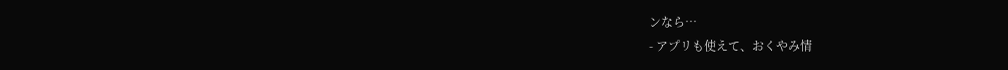ンなら…
- アプリも使えて、おくやみ情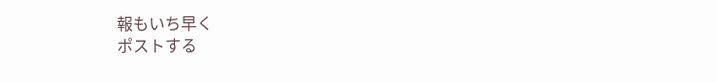報もいち早く
ポストする